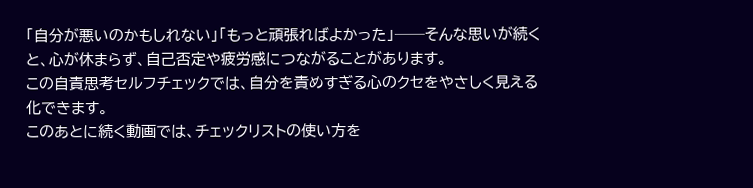「自分が悪いのかもしれない」「もっと頑張ればよかった」──そんな思いが続くと、心が休まらず、自己否定や疲労感につながることがあります。
この自責思考セルフチェックでは、自分を責めすぎる心のクセをやさしく見える化できます。
このあとに続く動画では、チェックリストの使い方を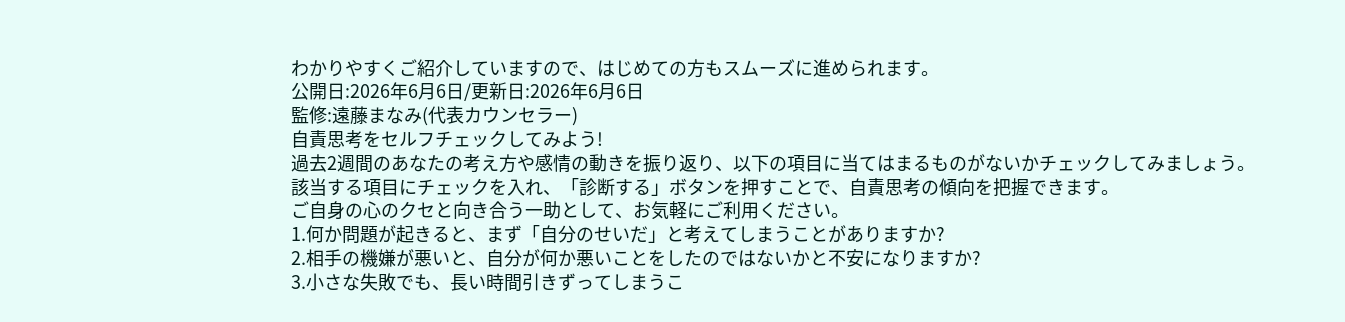わかりやすくご紹介していますので、はじめての方もスムーズに進められます。
公開日:2026年6月6日/更新日:2026年6月6日
監修:遠藤まなみ(代表カウンセラー)
自責思考をセルフチェックしてみよう!
過去2週間のあなたの考え方や感情の動きを振り返り、以下の項目に当てはまるものがないかチェックしてみましょう。
該当する項目にチェックを入れ、「診断する」ボタンを押すことで、自責思考の傾向を把握できます。
ご自身の心のクセと向き合う一助として、お気軽にご利用ください。
1.何か問題が起きると、まず「自分のせいだ」と考えてしまうことがありますか?
2.相手の機嫌が悪いと、自分が何か悪いことをしたのではないかと不安になりますか?
3.小さな失敗でも、長い時間引きずってしまうこ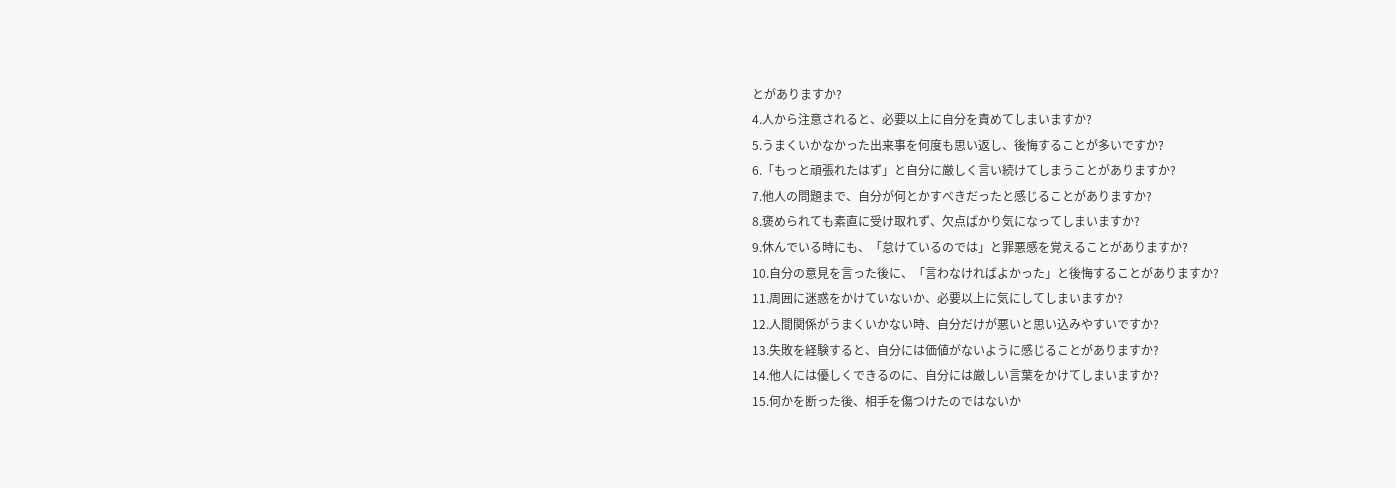とがありますか?
4.人から注意されると、必要以上に自分を責めてしまいますか?
5.うまくいかなかった出来事を何度も思い返し、後悔することが多いですか?
6.「もっと頑張れたはず」と自分に厳しく言い続けてしまうことがありますか?
7.他人の問題まで、自分が何とかすべきだったと感じることがありますか?
8.褒められても素直に受け取れず、欠点ばかり気になってしまいますか?
9.休んでいる時にも、「怠けているのでは」と罪悪感を覚えることがありますか?
10.自分の意見を言った後に、「言わなければよかった」と後悔することがありますか?
11.周囲に迷惑をかけていないか、必要以上に気にしてしまいますか?
12.人間関係がうまくいかない時、自分だけが悪いと思い込みやすいですか?
13.失敗を経験すると、自分には価値がないように感じることがありますか?
14.他人には優しくできるのに、自分には厳しい言葉をかけてしまいますか?
15.何かを断った後、相手を傷つけたのではないか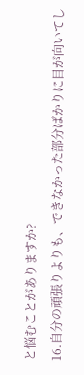と悩むことがありますか?
16.自分の頑張りよりも、できなかった部分ばかりに目が向いてし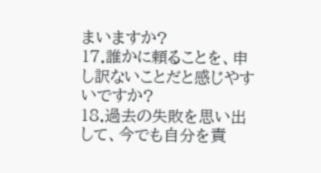まいますか?
17.誰かに頼ることを、申し訳ないことだと感じやすいですか?
18.過去の失敗を思い出して、今でも自分を責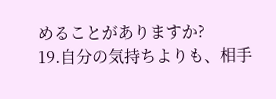めることがありますか?
19.自分の気持ちよりも、相手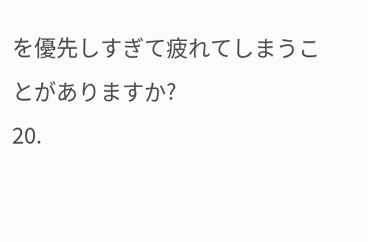を優先しすぎて疲れてしまうことがありますか?
20.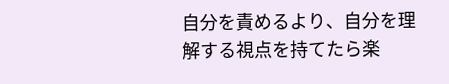自分を責めるより、自分を理解する視点を持てたら楽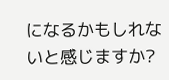になるかもしれないと感じますか?